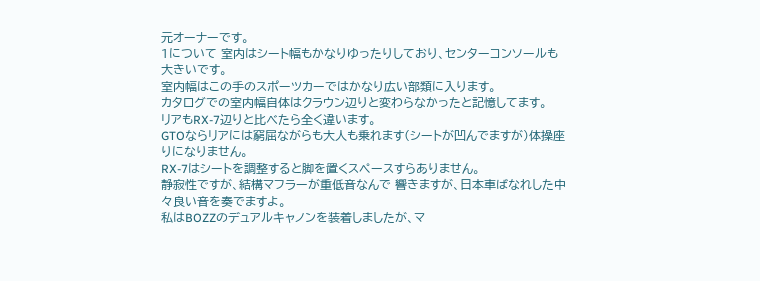元オーナーです。
1について 室内はシート幅もかなりゆったりしており、センターコンソールも大きいです。
室内幅はこの手のスポーツカーではかなり広い部類に入ります。
カタログでの室内幅自体はクラウン辺りと変わらなかったと記憶してます。
リアもRX-7辺りと比べたら全く違います。
GTOならリアには窮屈ながらも大人も乗れます(シートが凹んでますが)体操座りになりません。
RX-7はシートを調整すると脚を置くスペースすらありません。
静寂性ですが、結構マフラーが重低音なんで 響きますが、日本車ばなれした中々良い音を奏でますよ。
私はBOZZのデュアルキャノンを装着しましたが、マ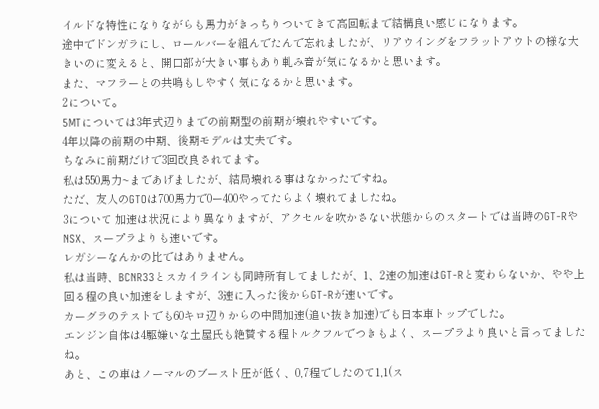イルドな特性になりながらも馬力がきっちりついてきて高回転まで結構良い感じになります。
途中でドンガラにし、ロールバーを組んでたんで忘れましたが、リアウイングをフラットアウトの様な大きいのに変えると、開口部が大きい事もあり軋み音が気になるかと思います。
また、マフラーとの共鳴もしやすく気になるかと思います。
2について。
5MTについては3年式辺りまでの前期型の前期が壊れやすいです。
4年以降の前期の中期、後期モデルは丈夫です。
ちなみに前期だけで3回改良されてます。
私は550馬力~まであげましたが、結局壊れる事はなかったですね。
ただ、友人のGTOは700馬力で0ー400やってたらよく壊れてましたね。
3について 加速は状況により異なりますが、アクセルを吹かさない状態からのスタートでは当時のGT-RやNSX、スープラよりも速いです。
レガシーなんかの比ではありません。
私は当時、BCNR33とスカイラインも同時所有してましたが、1、2速の加速はGT-Rと変わらないか、やや上回る程の良い加速をしますが、3速に入った後からGT-Rが速いです。
カーグラのテストでも60キロ辺りからの中間加速(追い抜き加速)でも日本車トップでした。
エンジン自体は4駆嫌いな土屋氏も絶賛する程トルクフルでつきもよく、スープラより良いと言ってましたね。
あと、この車はノーマルのブースト圧が低く、0,7程でしたのて1,1(ス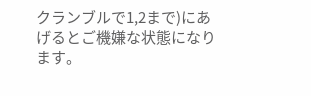クランブルで1,2まで)にあげるとご機嫌な状態になります。